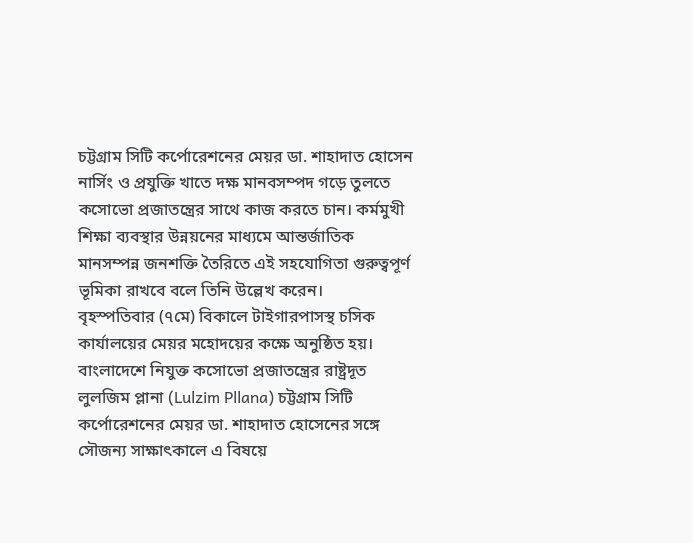চট্টগ্রাম সিটি কর্পোরেশনের মেয়র ডা. শাহাদাত হোসেন নার্সিং ও প্রযুক্তি খাতে দক্ষ মানবসম্পদ গড়ে তুলতে কসোভো প্রজাতন্ত্রের সাথে কাজ করতে চান। কর্মমুখী শিক্ষা ব্যবস্থার উন্নয়নের মাধ্যমে আন্তর্জাতিক মানসম্পন্ন জনশক্তি তৈরিতে এই সহযোগিতা গুরুত্বপূর্ণ ভূমিকা রাখবে বলে তিনি উল্লেখ করেন।
বৃহস্পতিবার (৭মে) বিকালে টাইগারপাসস্থ চসিক কার্যালয়ের মেয়র মহোদয়ের কক্ষে অনুষ্ঠিত হয়। বাংলাদেশে নিযুক্ত কসোভো প্রজাতন্ত্রের রাষ্ট্রদূত লুলজিম প্লানা (Lulzim Pllana) চট্টগ্রাম সিটি কর্পোরেশনের মেয়র ডা. শাহাদাত হোসেনের সঙ্গে সৌজন্য সাক্ষাৎকালে এ বিষয়ে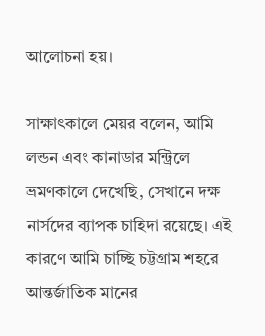আলোচনা হয়।

সাক্ষাৎকালে মেয়র বলেন, আমি লন্ডন এবং কানাডার মন্ট্রিলে ভ্রমণকালে দেখেছি, সেখানে দক্ষ নার্সদের ব্যাপক চাহিদা রয়েছে। এই কারণে আমি চাচ্ছি চট্টগ্রাম শহরে আন্তর্জাতিক মানের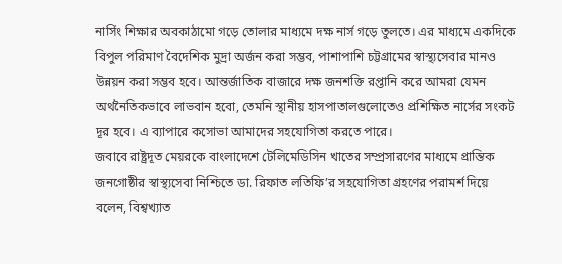নার্সিং শিক্ষার অবকাঠামো গড়ে তোলার মাধ্যমে দক্ষ নার্স গড়ে তুলতে। এর মাধ্যমে একদিকে বিপুল পরিমাণ বৈদেশিক মুদ্রা অর্জন করা সম্ভব, পাশাপাশি চট্টগ্রামের স্বাস্থ্যসেবার মানও উন্নয়ন করা সম্ভব হবে। আন্তর্জাতিক বাজারে দক্ষ জনশক্তি রপ্তানি করে আমরা যেমন অর্থনৈতিকভাবে লাভবান হবো, তেমনি স্থানীয় হাসপাতালগুলোতেও প্রশিক্ষিত নার্সের সংকট দূর হবে। এ ব্যাপারে কসোভা আমাদের সহযোগিতা করতে পারে।
জবাবে রাষ্ট্রদূত মেয়রকে বাংলাদেশে টেলিমেডিসিন খাতের সম্প্রসারণের মাধ্যমে প্রান্তিক জনগোষ্ঠীর স্বাস্থ্যসেবা নিশ্চিতে ডা. রিফাত লতিফি’র সহযোগিতা গ্রহণের পরামর্শ দিয়ে বলেন, বিশ্বখ্যাত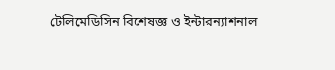টেলিমেডিসিন বিশেষজ্ঞ ও ইন্টারন্যাশনাল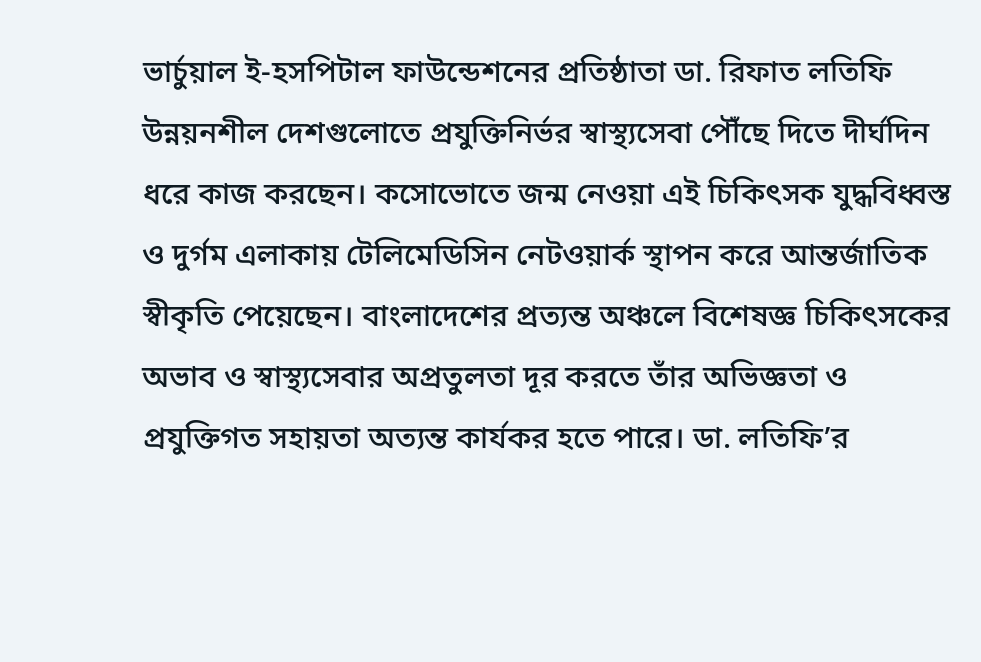ভার্চুয়াল ই-হসপিটাল ফাউন্ডেশনের প্রতিষ্ঠাতা ডা. রিফাত লতিফি উন্নয়নশীল দেশগুলোতে প্রযুক্তিনির্ভর স্বাস্থ্যসেবা পৌঁছে দিতে দীর্ঘদিন ধরে কাজ করছেন। কসোভোতে জন্ম নেওয়া এই চিকিৎসক যুদ্ধবিধ্বস্ত ও দুর্গম এলাকায় টেলিমেডিসিন নেটওয়ার্ক স্থাপন করে আন্তর্জাতিক স্বীকৃতি পেয়েছেন। বাংলাদেশের প্রত্যন্ত অঞ্চলে বিশেষজ্ঞ চিকিৎসকের অভাব ও স্বাস্থ্যসেবার অপ্রতুলতা দূর করতে তাঁর অভিজ্ঞতা ও প্রযুক্তিগত সহায়তা অত্যন্ত কার্যকর হতে পারে। ডা. লতিফি’র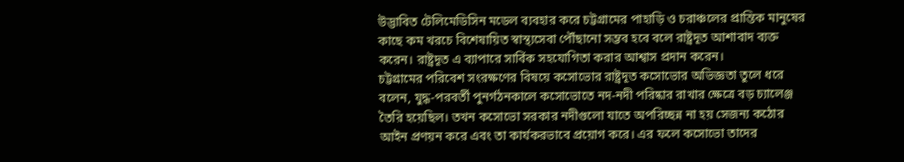উদ্ভাবিত টেলিমেডিসিন মডেল ব্যবহার করে চট্টগ্রামের পাহাড়ি ও চরাঞ্চলের প্রান্তিক মানুষের কাছে কম খরচে বিশেষায়িত স্বাস্থ্যসেবা পৌঁছানো সম্ভব হবে বলে রাষ্ট্রদূত আশাবাদ ব্যক্ত করেন। রাষ্ট্রদূত এ ব্যাপারে সার্বিক সহযোগিতা করার আশ্বাস প্রদান করেন।
চট্টগ্রামের পরিবেশ সংরক্ষণের বিষয়ে কসোভোর রাষ্ট্রদূত কসোভোর অভিজ্ঞতা তুলে ধরে বলেন, যুদ্ধ-পরবর্তী পুনর্গঠনকালে কসোভোতে নদ-নদী পরিষ্কার রাখার ক্ষেত্রে বড় চ্যালেঞ্জ তৈরি হয়েছিল। তখন কসোভো সরকার নদীগুলো যাতে অপরিচ্ছন্ন না হয় সেজন্য কঠোর আইন প্রণয়ন করে এবং তা কার্যকরভাবে প্রয়োগ করে। এর ফলে কসোভো তাদের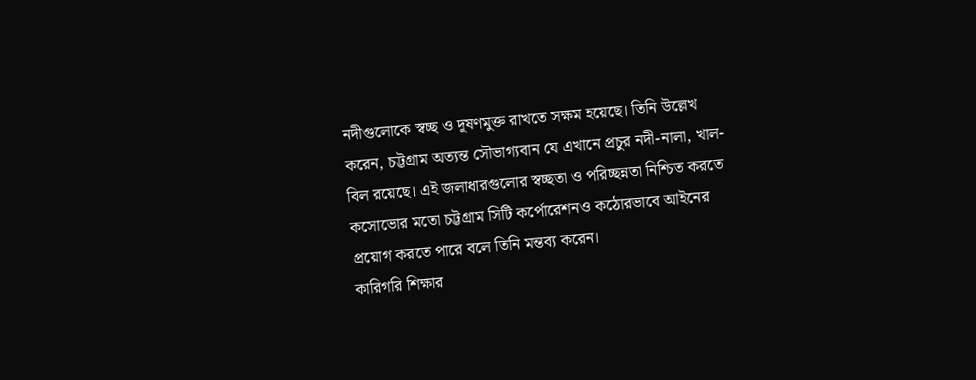নদীগুলোকে স্বচ্ছ ও দূষণমুক্ত রাখতে সক্ষম হয়েছে। তিনি উল্লেখ করেন, চট্টগ্রাম অত্যন্ত সৌভাগ্যবান যে এখানে প্রচুর নদী-নালা, খাল-বিল রয়েছে। এই জলাধারগুলোর স্বচ্ছতা ও পরিচ্ছন্নতা নিশ্চিত করতে কসোভোর মতো চট্টগ্রাম সিটি কর্পোরেশনও কঠোরভাবে আইনের প্রয়োগ করতে পারে বলে তিনি মন্তব্য করেন।
কারিগরি শিক্ষার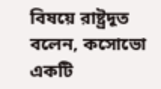বিষয়ে রাষ্ট্রদূত বলেন, কসোভো একটি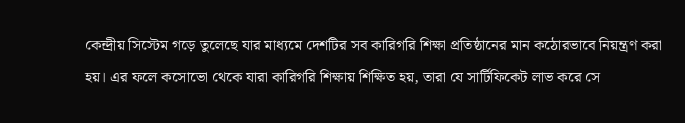কেন্দ্রীয় সিস্টেম গড়ে তুলেছে যার মাধ্যমে দেশটির সব কারিগরি শিক্ষা প্রতিষ্ঠানের মান কঠোরভাবে নিয়ন্ত্রণ করা হয়। এর ফলে কসোভো থেকে যারা কারিগরি শিক্ষায় শিক্ষিত হয়, তারা যে সার্টিফিকেট লাভ করে সে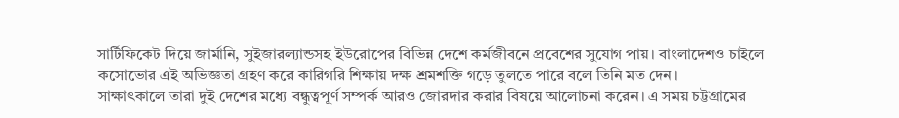সার্টিফিকেট দিয়ে জার্মানি, সুইজারল্যান্ডসহ ইউরোপের বিভিন্ন দেশে কর্মজীবনে প্রবেশের সুযোগ পায়। বাংলাদেশও চাইলে কসোভোর এই অভিজ্ঞতা গ্রহণ করে কারিগরি শিক্ষায় দক্ষ শ্রমশক্তি গড়ে তুলতে পারে বলে তিনি মত দেন।
সাক্ষাৎকালে তারা দুই দেশের মধ্যে বন্ধুত্বপূর্ণ সম্পর্ক আরও জোরদার করার বিষয়ে আলোচনা করেন। এ সময় চট্টগ্রামের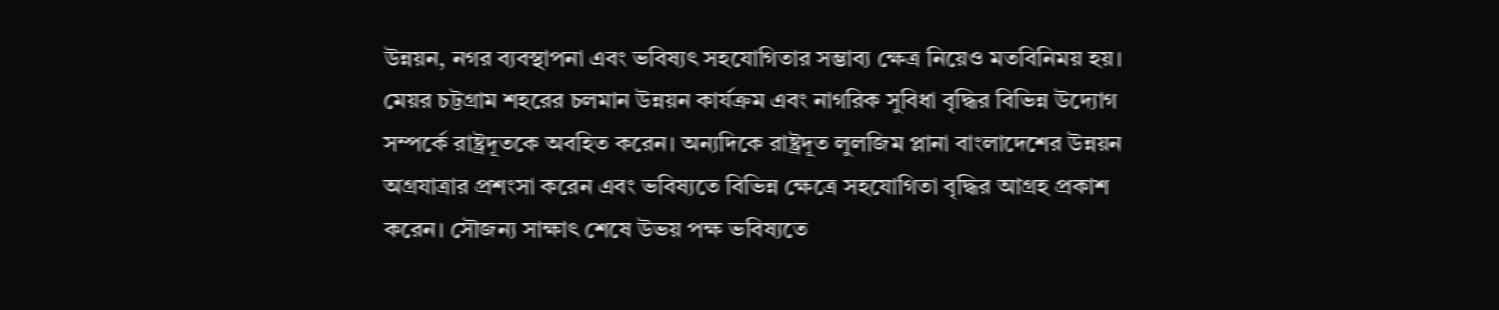উন্নয়ন, নগর ব্যবস্থাপনা এবং ভবিষ্যৎ সহযোগিতার সম্ভাব্য ক্ষেত্র নিয়েও মতবিনিময় হয়। মেয়র চট্টগ্রাম শহরের চলমান উন্নয়ন কার্যক্রম এবং নাগরিক সুবিধা বৃদ্ধির বিভিন্ন উদ্যোগ সম্পর্কে রাষ্ট্রদূতকে অবহিত করেন। অন্যদিকে রাষ্ট্রদূত লুলজিম প্লানা বাংলাদেশের উন্নয়ন অগ্রযাত্রার প্রশংসা করেন এবং ভবিষ্যতে বিভিন্ন ক্ষেত্রে সহযোগিতা বৃদ্ধির আগ্রহ প্রকাশ করেন। সৌজন্য সাক্ষাৎ শেষে উভয় পক্ষ ভবিষ্যতে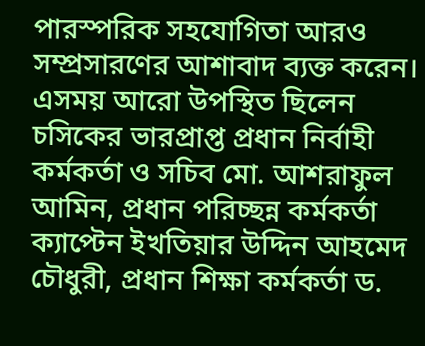পারস্পরিক সহযোগিতা আরও সম্প্রসারণের আশাবাদ ব্যক্ত করেন।
এসময় আরো উপস্থিত ছিলেন চসিকের ভারপ্রাপ্ত প্রধান নির্বাহী কর্মকর্তা ও সচিব মো. আশরাফুল আমিন, প্রধান পরিচ্ছন্ন কর্মকর্তা ক্যাপ্টেন ইখতিয়ার উদ্দিন আহমেদ চৌধুরী, প্রধান শিক্ষা কর্মকর্তা ড.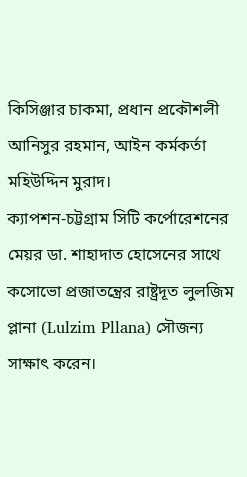কিসিঞ্জার চাকমা, প্রধান প্রকৌশলী আনিসুর রহমান, আইন কর্মকর্তা মহিউদ্দিন মুরাদ।
ক্যাপশন-চট্টগ্রাম সিটি কর্পোরেশনের মেয়র ডা. শাহাদাত হোসেনের সাথে কসোভো প্রজাতন্ত্রের রাষ্ট্রদূত লুলজিম প্লানা (Lulzim Pllana) সৌজন্য সাক্ষাৎ করেন।